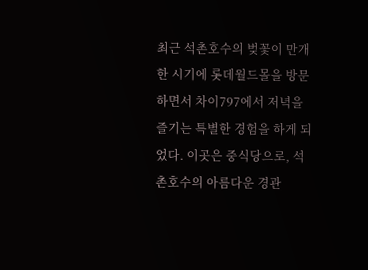최근 석촌호수의 벚꽃이 만개한 시기에 롯데월드몰을 방문하면서 차이797에서 저녁을 즐기는 특별한 경험을 하게 되었다. 이곳은 중식당으로, 석촌호수의 아름다운 경관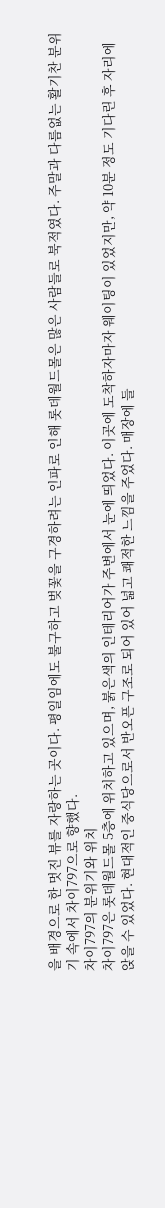을 배경으로 한 멋진 뷰를 자랑하는 곳이다. 평일임에도 불구하고 벚꽃을 구경하려는 인파로 인해 롯데월드몰은 많은 사람들로 북적였다. 주말과 다름없는 활기찬 분위기 속에서 차이797으로 향했다.
차이797의 분위기와 위치
차이797은 롯데월드몰 5층에 위치하고 있으며, 붉은색의 인테리어가 주변에서 눈에 띄었다. 이곳에 도착하자마자 웨이팅이 있었지만, 약 10분 정도 기다린 후 자리에 앉을 수 있었다. 현대적인 중식당으로서 반오픈 구조로 되어 있어 넓고 쾌적한 느낌을 주었다. 매장에 들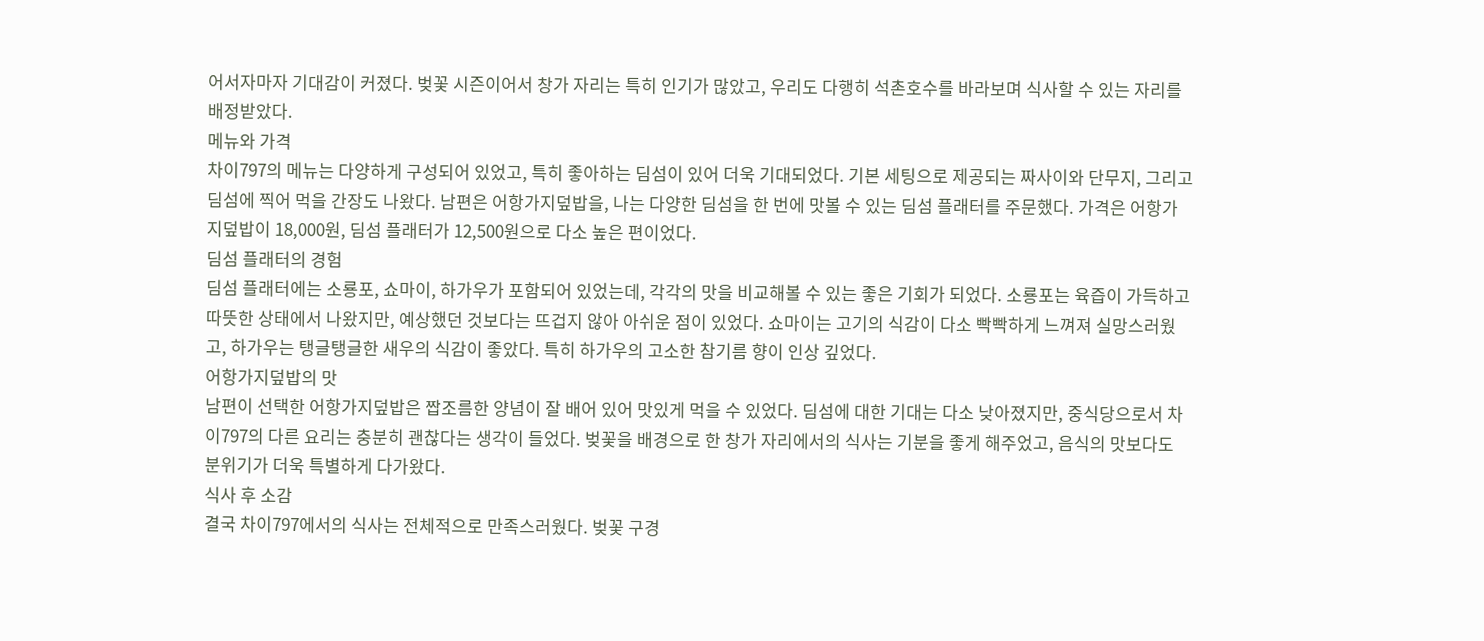어서자마자 기대감이 커졌다. 벚꽃 시즌이어서 창가 자리는 특히 인기가 많았고, 우리도 다행히 석촌호수를 바라보며 식사할 수 있는 자리를 배정받았다.
메뉴와 가격
차이797의 메뉴는 다양하게 구성되어 있었고, 특히 좋아하는 딤섬이 있어 더욱 기대되었다. 기본 세팅으로 제공되는 짜사이와 단무지, 그리고 딤섬에 찍어 먹을 간장도 나왔다. 남편은 어항가지덮밥을, 나는 다양한 딤섬을 한 번에 맛볼 수 있는 딤섬 플래터를 주문했다. 가격은 어항가지덮밥이 18,000원, 딤섬 플래터가 12,500원으로 다소 높은 편이었다.
딤섬 플래터의 경험
딤섬 플래터에는 소룡포, 쇼마이, 하가우가 포함되어 있었는데, 각각의 맛을 비교해볼 수 있는 좋은 기회가 되었다. 소룡포는 육즙이 가득하고 따뜻한 상태에서 나왔지만, 예상했던 것보다는 뜨겁지 않아 아쉬운 점이 있었다. 쇼마이는 고기의 식감이 다소 빡빡하게 느껴져 실망스러웠고, 하가우는 탱글탱글한 새우의 식감이 좋았다. 특히 하가우의 고소한 참기름 향이 인상 깊었다.
어항가지덮밥의 맛
남편이 선택한 어항가지덮밥은 짭조름한 양념이 잘 배어 있어 맛있게 먹을 수 있었다. 딤섬에 대한 기대는 다소 낮아졌지만, 중식당으로서 차이797의 다른 요리는 충분히 괜찮다는 생각이 들었다. 벚꽃을 배경으로 한 창가 자리에서의 식사는 기분을 좋게 해주었고, 음식의 맛보다도 분위기가 더욱 특별하게 다가왔다.
식사 후 소감
결국 차이797에서의 식사는 전체적으로 만족스러웠다. 벚꽃 구경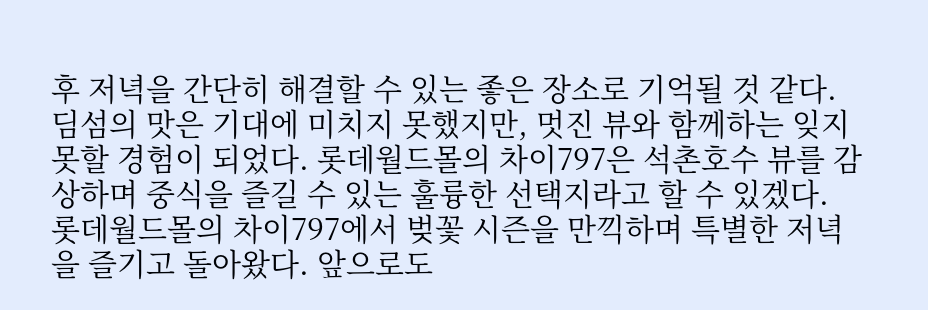후 저녁을 간단히 해결할 수 있는 좋은 장소로 기억될 것 같다. 딤섬의 맛은 기대에 미치지 못했지만, 멋진 뷰와 함께하는 잊지 못할 경험이 되었다. 롯데월드몰의 차이797은 석촌호수 뷰를 감상하며 중식을 즐길 수 있는 훌륭한 선택지라고 할 수 있겠다.
롯데월드몰의 차이797에서 벚꽃 시즌을 만끽하며 특별한 저녁을 즐기고 돌아왔다. 앞으로도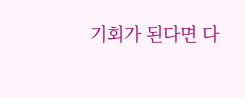기회가 된다면 다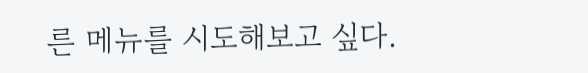른 메뉴를 시도해보고 싶다.